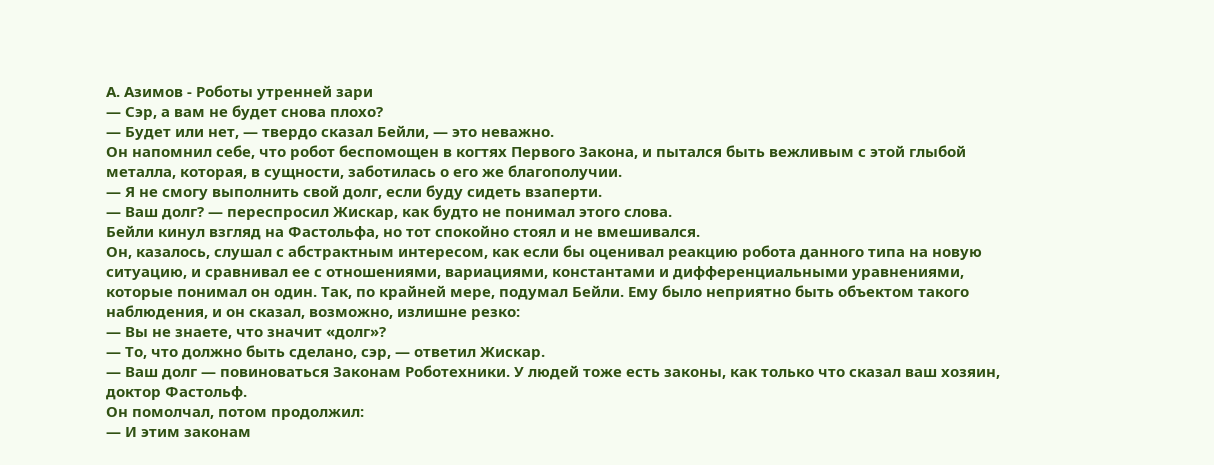А. Азимов - Роботы утренней зари
— Сэр, а вам не будет снова плохо?
— Будет или нет, — твердо сказал Бейли, — это неважно.
Он напомнил себе, что робот беспомощен в когтях Первого Закона, и пытался быть вежливым с этой глыбой металла, которая, в сущности, заботилась о его же благополучии.
— Я не смогу выполнить свой долг, если буду сидеть взаперти.
— Ваш долг? — переспросил Жискар, как будто не понимал этого слова.
Бейли кинул взгляд на Фастольфа, но тот спокойно стоял и не вмешивался.
Он, казалось, слушал с абстрактным интересом, как если бы оценивал реакцию робота данного типа на новую ситуацию, и сравнивал ее с отношениями, вариациями, константами и дифференциальными уравнениями, которые понимал он один. Так, по крайней мере, подумал Бейли. Ему было неприятно быть объектом такого наблюдения, и он сказал, возможно, излишне резко:
— Вы не знаете, что значит «долг»?
— То, что должно быть сделано, сэр, — ответил Жискар.
— Ваш долг — повиноваться Законам Роботехники. У людей тоже есть законы, как только что сказал ваш хозяин, доктор Фастольф.
Он помолчал, потом продолжил:
— И этим законам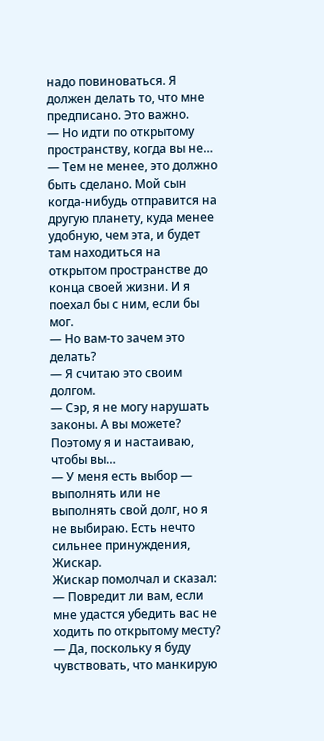надо повиноваться. Я должен делать то, что мне предписано. Это важно.
— Но идти по открытому пространству, когда вы не…
— Тем не менее, это должно быть сделано. Мой сын когда-нибудь отправится на другую планету, куда менее удобную, чем эта, и будет там находиться на открытом пространстве до конца своей жизни. И я поехал бы с ним, если бы мог.
— Но вам-то зачем это делать?
— Я считаю это своим долгом.
— Сэр, я не могу нарушать законы. А вы можете? Поэтому я и настаиваю, чтобы вы…
— У меня есть выбор — выполнять или не выполнять свой долг, но я не выбираю. Есть нечто сильнее принуждения, Жискар.
Жискар помолчал и сказал:
— Повредит ли вам, если мне удастся убедить вас не ходить по открытому месту?
— Да, поскольку я буду чувствовать, что манкирую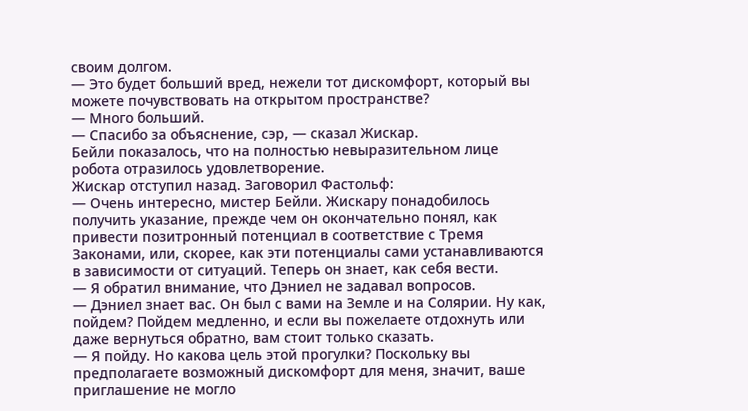своим долгом.
— Это будет больший вред, нежели тот дискомфорт, который вы можете почувствовать на открытом пространстве?
— Много больший.
— Спасибо за объяснение, сэр, — сказал Жискар.
Бейли показалось, что на полностью невыразительном лице робота отразилось удовлетворение.
Жискар отступил назад. Заговорил Фастольф:
— Очень интересно, мистер Бейли. Жискару понадобилось получить указание, прежде чем он окончательно понял, как привести позитронный потенциал в соответствие с Тремя Законами, или, скорее, как эти потенциалы сами устанавливаются в зависимости от ситуаций. Теперь он знает, как себя вести.
— Я обратил внимание, что Дэниел не задавал вопросов.
— Дэниел знает вас. Он был с вами на Земле и на Солярии. Ну как, пойдем? Пойдем медленно, и если вы пожелаете отдохнуть или даже вернуться обратно, вам стоит только сказать.
— Я пойду. Но какова цель этой прогулки? Поскольку вы предполагаете возможный дискомфорт для меня, значит, ваше приглашение не могло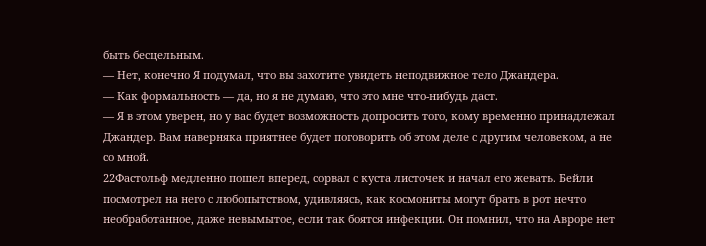быть бесцельным.
— Нет, конечно Я подумал, что вы захотите увидеть неподвижное тело Джандера.
— Как формальность — да, но я не думаю, что это мне что-нибудь даст.
— Я в этом уверен, но у вас будет возможность допросить того, кому временно принадлежал Джандер. Вам наверняка приятнее будет поговорить об этом деле с другим человеком, а не со мной.
22Фастольф медленно пошел вперед, сорвал с куста листочек и начал его жевать. Бейли посмотрел на него с любопытством, удивляясь, как космониты могут брать в рот нечто необработанное, даже невымытое, если так боятся инфекции. Он помнил, что на Авроре нет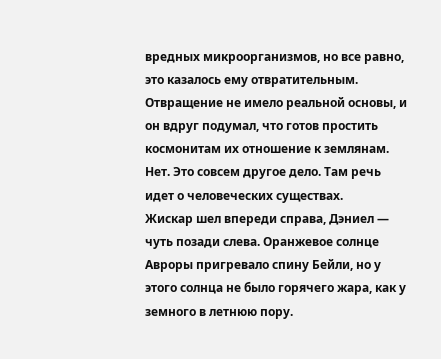вредных микроорганизмов, но все равно, это казалось ему отвратительным. Отвращение не имело реальной основы, и он вдруг подумал, что готов простить космонитам их отношение к землянам.
Нет. Это совсем другое дело. Там речь идет о человеческих существах.
Жискар шел впереди справа, Дэниел — чуть позади слева. Оранжевое солнце Авроры пригревало спину Бейли, но у этого солнца не было горячего жара, как у земного в летнюю пору.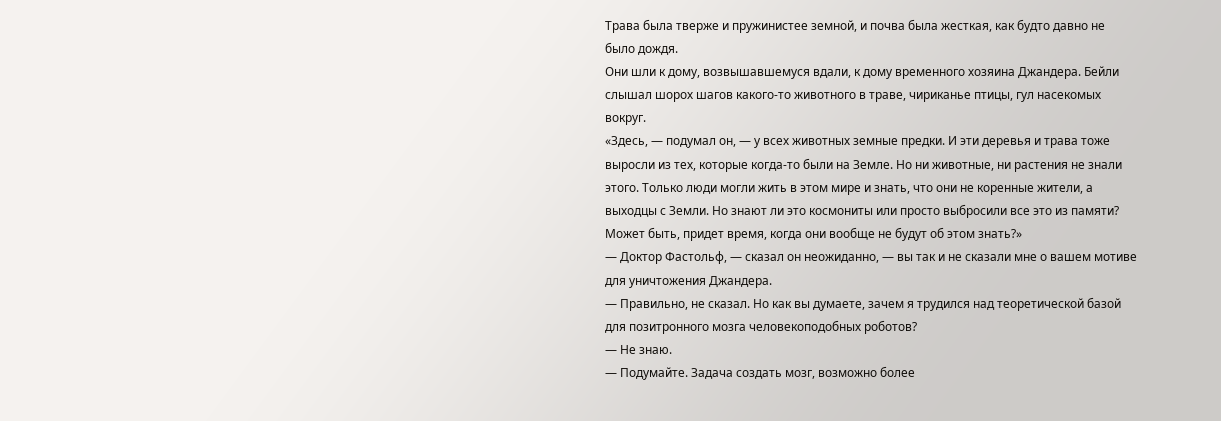Трава была тверже и пружинистее земной, и почва была жесткая, как будто давно не было дождя.
Они шли к дому, возвышавшемуся вдали, к дому временного хозяина Джандера. Бейли слышал шорох шагов какого-то животного в траве, чириканье птицы, гул насекомых вокруг.
«Здесь, — подумал он, — у всех животных земные предки. И эти деревья и трава тоже выросли из тех, которые когда-то были на Земле. Но ни животные, ни растения не знали этого. Только люди могли жить в этом мире и знать, что они не коренные жители, а выходцы с Земли. Но знают ли это космониты или просто выбросили все это из памяти? Может быть, придет время, когда они вообще не будут об этом знать?»
— Доктор Фастольф, — сказал он неожиданно, — вы так и не сказали мне о вашем мотиве для уничтожения Джандера.
— Правильно, не сказал. Но как вы думаете, зачем я трудился над теоретической базой для позитронного мозга человекоподобных роботов?
— Не знаю.
— Подумайте. Задача создать мозг, возможно более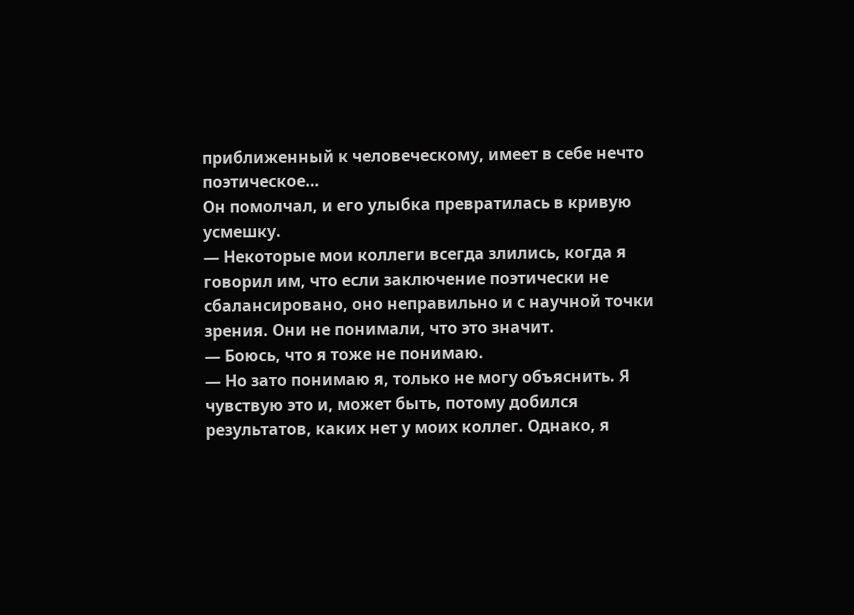приближенный к человеческому, имеет в себе нечто поэтическое…
Он помолчал, и его улыбка превратилась в кривую усмешку.
— Некоторые мои коллеги всегда злились, когда я говорил им, что если заключение поэтически не сбалансировано, оно неправильно и с научной точки зрения. Они не понимали, что это значит.
— Боюсь, что я тоже не понимаю.
— Но зато понимаю я, только не могу объяснить. Я чувствую это и, может быть, потому добился результатов, каких нет у моих коллег. Однако, я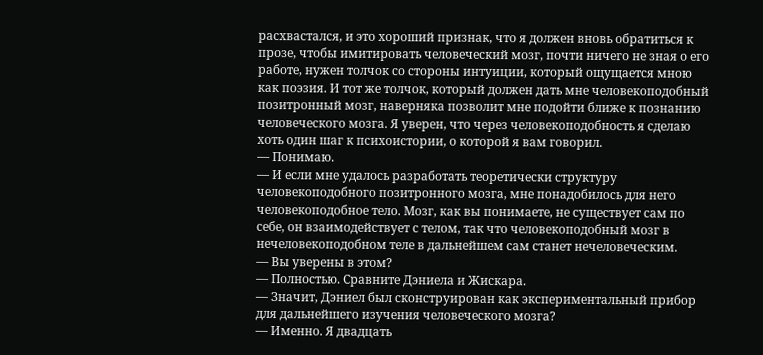расхвастался, и это хороший признак, что я должен вновь обратиться к прозе, чтобы имитировать человеческий мозг, почти ничего не зная о его работе, нужен толчок со стороны интуиции, который ощущается мною как поэзия. И тот же толчок, который должен дать мне человекоподобный позитронный мозг, наверняка позволит мне подойти ближе к познанию человеческого мозга. Я уверен, что через человекоподобность я сделаю хоть один шаг к психоистории, о которой я вам говорил.
— Понимаю.
— И если мне удалось разработать теоретически структуру человекоподобного позитронного мозга, мне понадобилось для него человекоподобное тело. Мозг, как вы понимаете, не существует сам по себе, он взаимодействует с телом, так что человекоподобный мозг в нечеловекоподобном теле в дальнейшем сам станет нечеловеческим.
— Вы уверены в этом?
— Полностью. Сравните Дэниела и Жискара.
— Значит, Дэниел был сконструирован как экспериментальный прибор для дальнейшего изучения человеческого мозга?
— Именно. Я двадцать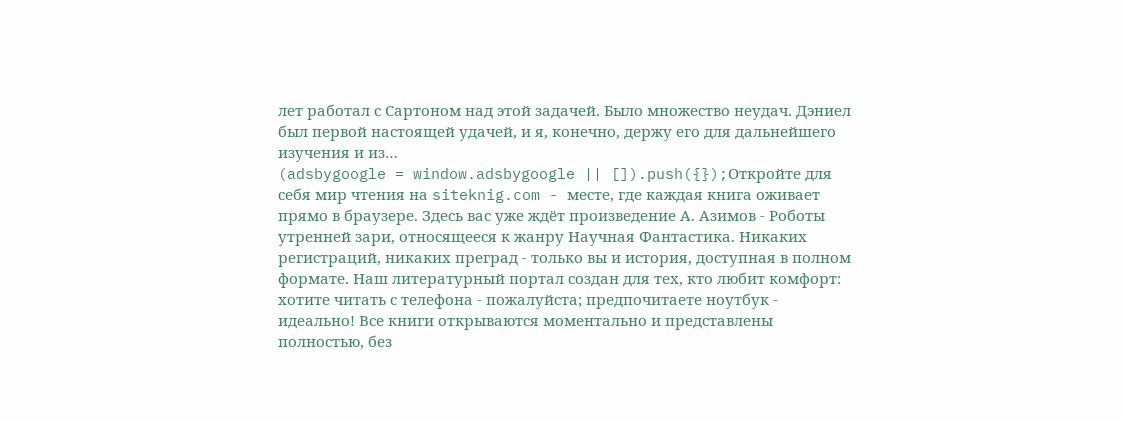лет работал с Сартоном над этой задачей. Было множество неудач. Дэниел был первой настоящей удачей, и я, конечно, держу его для дальнейшего изучения и из…
(adsbygoogle = window.adsbygoogle || []).push({});Откройте для себя мир чтения на siteknig.com - месте, где каждая книга оживает прямо в браузере. Здесь вас уже ждёт произведение А. Азимов - Роботы утренней зари, относящееся к жанру Научная Фантастика. Никаких регистраций, никаких преград - только вы и история, доступная в полном формате. Наш литературный портал создан для тех, кто любит комфорт: хотите читать с телефона - пожалуйста; предпочитаете ноутбук - идеально! Все книги открываются моментально и представлены полностью, без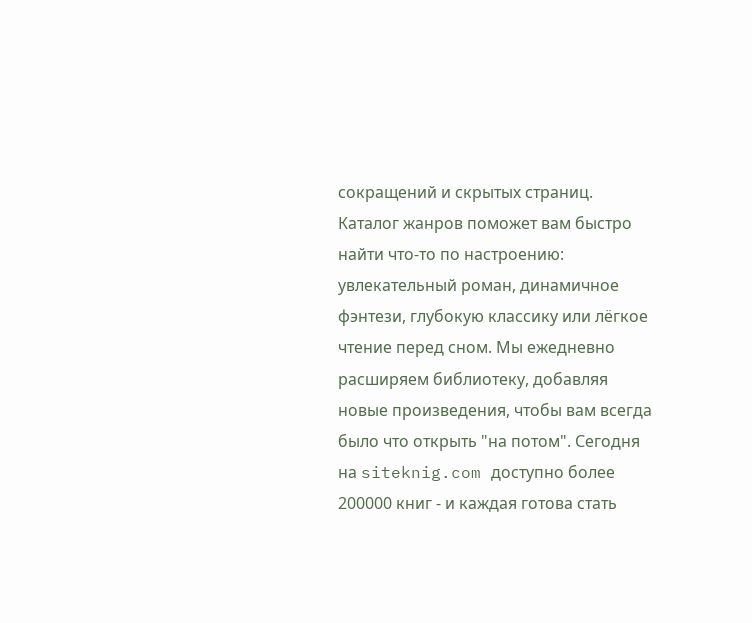сокращений и скрытых страниц. Каталог жанров поможет вам быстро найти что-то по настроению: увлекательный роман, динамичное фэнтези, глубокую классику или лёгкое чтение перед сном. Мы ежедневно расширяем библиотеку, добавляя новые произведения, чтобы вам всегда было что открыть "на потом". Сегодня на siteknig.com доступно более 200000 книг - и каждая готова стать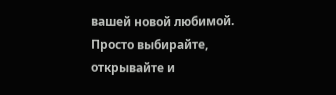вашей новой любимой. Просто выбирайте, открывайте и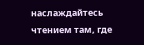наслаждайтесь чтением там, где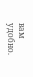вам удобно.